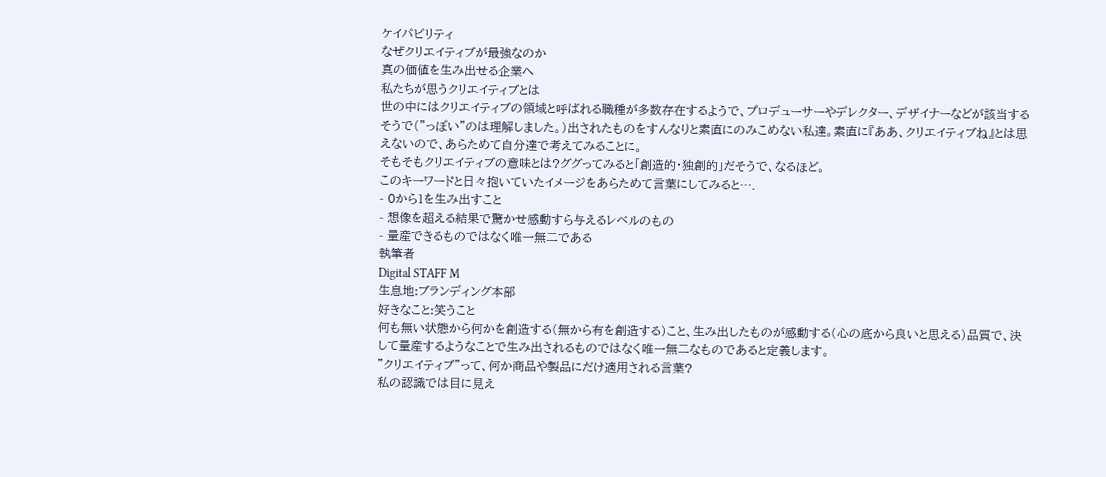ケイパビリティ
なぜクリエイティブが最強なのか
真の価値を生み出せる企業へ
私たちが思うクリエイティブとは
世の中にはクリエイティブの領域と呼ばれる職種が多数存在するようで、プロデューサーやデレクター、デザイナーなどが該当するそうで("っぽい"のは理解しました。)出されたものをすんなりと素直にのみこめない私達。素直に『ああ、クリエイティブね』とは思えないので、あらためて自分達で考えてみることに。
そもそもクリエイティブの意味とは?ググってみると「創造的・独創的」だそうで、なるほど。
このキーワードと日々抱いていたイメージをあらためて言葉にしてみると….
- 0から1を生み出すこと
- 想像を超える結果で驚かせ感動すら与えるレベルのもの
- 量産できるものではなく唯一無二である
執筆者
Digital STAFF M
生息地:ブランディング本部
好きなこと:笑うこと
何も無い状態から何かを創造する(無から有を創造する)こと、生み出したものが感動する(心の底から良いと思える)品質で、決して量産するようなことで生み出されるものではなく唯一無二なものであると定義します。
"クリエイティブ"って、何か商品や製品にだけ適用される言葉?
私の認識では目に見え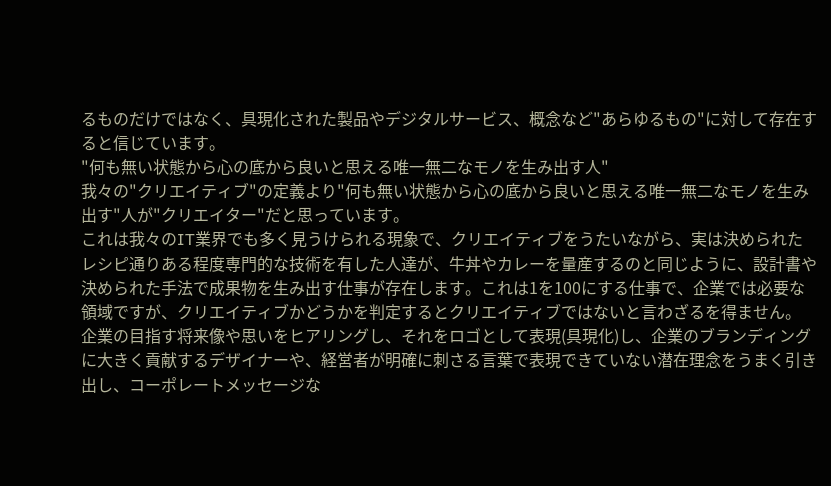るものだけではなく、具現化された製品やデジタルサービス、概念など"あらゆるもの"に対して存在すると信じています。
"何も無い状態から心の底から良いと思える唯一無二なモノを生み出す人"
我々の"クリエイティブ"の定義より"何も無い状態から心の底から良いと思える唯一無二なモノを生み出す"人が"クリエイター"だと思っています。
これは我々のIT業界でも多く見うけられる現象で、クリエイティブをうたいながら、実は決められたレシピ通りある程度専門的な技術を有した人達が、牛丼やカレーを量産するのと同じように、設計書や決められた手法で成果物を生み出す仕事が存在します。これは1を100にする仕事で、企業では必要な領域ですが、クリエイティブかどうかを判定するとクリエイティブではないと言わざるを得ません。
企業の目指す将来像や思いをヒアリングし、それをロゴとして表現(具現化)し、企業のブランディングに大きく貢献するデザイナーや、経営者が明確に刺さる言葉で表現できていない潜在理念をうまく引き出し、コーポレートメッセージな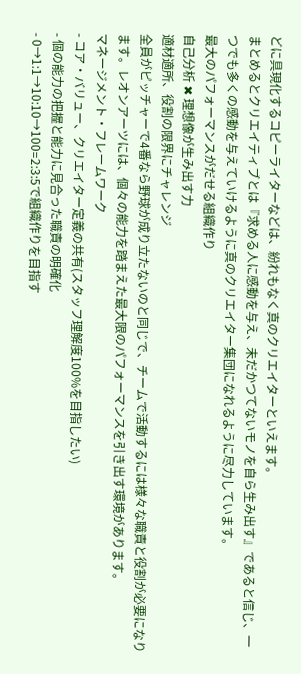どに具現化するコピーライターなどは、紛れもなく真のクリエイターといえます。
まとめるとクリエイティブとは『求める人に感動を与え、未だかつてないモノを自ら生み出す』であると信じ、一つでも多くの感動を与えていけるように真のクリエイター集団になれるように尽力しています。
最大のパフォーマンスがだせる組織作り
自己分析 ✖ 理想像が生み出す力
適材適所、役割の限界にチャレンジ
全員がピッチャーで4番なら野球が成り立たないのと同じで、チームで活動するには様々な職責と役割が必要になります。レオンアーツには、個々の能力を踏まえた最大限のパフォーマンスを引き出す環境があります。
マネージメント・フレームワーク
- コア・バリュー、クリエイター定義の共有(スタッフ理解度100%を目指したい)
- 個の能力の把握と能力に見合った職責の明確化
- 0→1:1→10:10→100=2:3:5で組織作りを目指す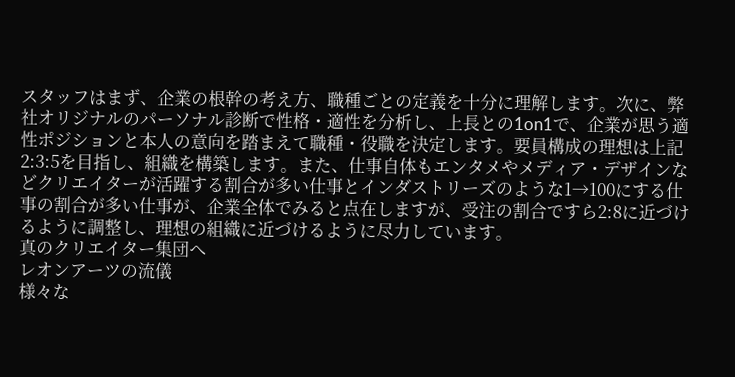スタッフはまず、企業の根幹の考え方、職種ごとの定義を十分に理解します。次に、弊社オリジナルのパーソナル診断で性格・適性を分析し、上長との1on1で、企業が思う適性ポジションと本人の意向を踏まえて職種・役職を決定します。要員構成の理想は上記2:3:5を目指し、組織を構築します。また、仕事自体もエンタメやメディア・デザインなどクリエイターが活躍する割合が多い仕事とインダストリーズのような1→100にする仕事の割合が多い仕事が、企業全体でみると点在しますが、受注の割合ですら2:8に近づけるように調整し、理想の組織に近づけるように尽力しています。
真のクリエイター集団へ
レオンアーツの流儀
様々な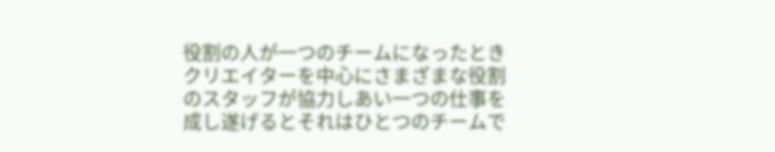役割の人が一つのチームになったとき
クリエイターを中心にさまざまな役割のスタッフが協力しあい一つの仕事を成し遂げるとそれはひとつのチームで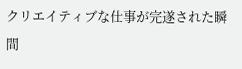クリエイティブな仕事が完遂された瞬間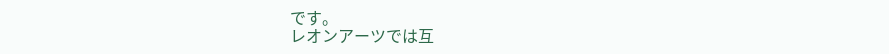です。
レオンアーツでは互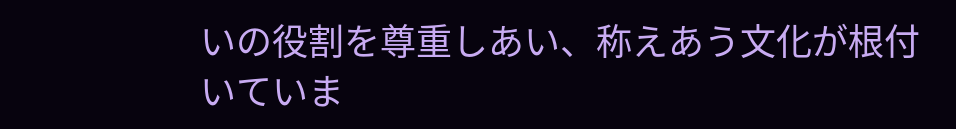いの役割を尊重しあい、称えあう文化が根付いていま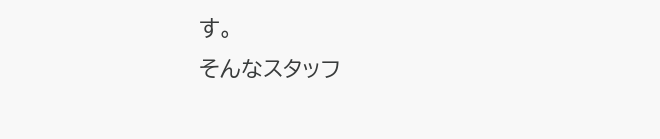す。
そんなスタッフ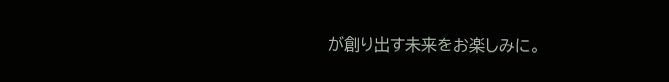が創り出す未来をお楽しみに。